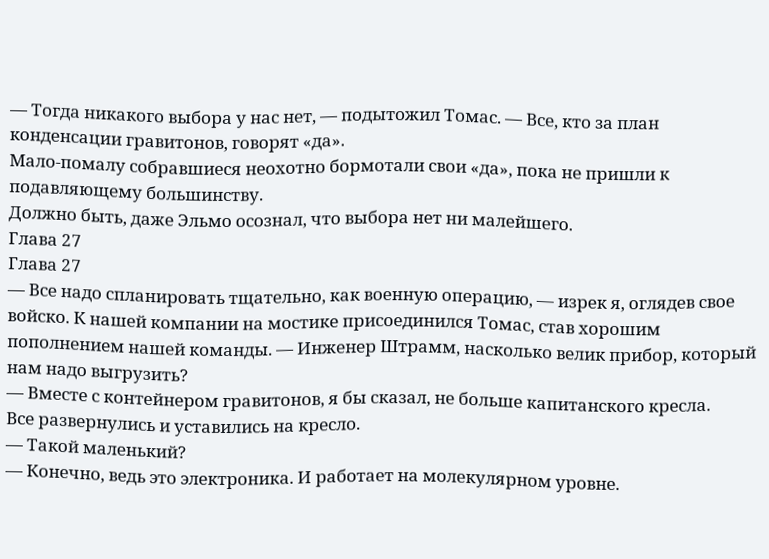— Тогда никакого выбора у нас нет, — подытожил Томас. — Все, кто за план конденсации гравитонов, говорят «да».
Мало-помалу собравшиеся неохотно бормотали свои «да», пока не пришли к подавляющему большинству.
Должно быть, даже Эльмо осознал, что выбора нет ни малейшего.
Глава 27
Глава 27
— Все надо спланировать тщательно, как военную операцию, — изрек я, оглядев свое войско. К нашей компании на мостике присоединился Томас, став хорошим пополнением нашей команды. — Инженер Штрамм, насколько велик прибор, который нам надо выгрузить?
— Вместе с контейнером гравитонов, я бы сказал, не больше капитанского кресла.
Все развернулись и уставились на кресло.
— Такой маленький?
— Конечно, ведь это электроника. И работает на молекулярном уровне.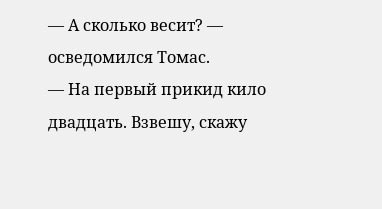— А сколько весит? — осведомился Томас.
— На первый прикид кило двадцать. Взвешу, скажу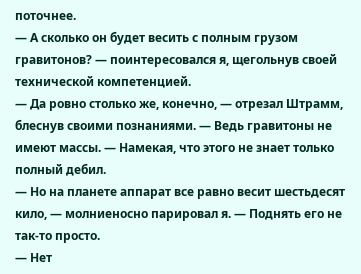поточнее.
— А сколько он будет весить с полным грузом гравитонов? — поинтересовался я, щегольнув своей технической компетенцией.
— Да ровно столько же, конечно, — отрезал Штрамм, блеснув своими познаниями. — Ведь гравитоны не имеют массы. — Намекая, что этого не знает только полный дебил.
— Но на планете аппарат все равно весит шестьдесят кило, — молниеносно парировал я. — Поднять его не так-то просто.
— Нет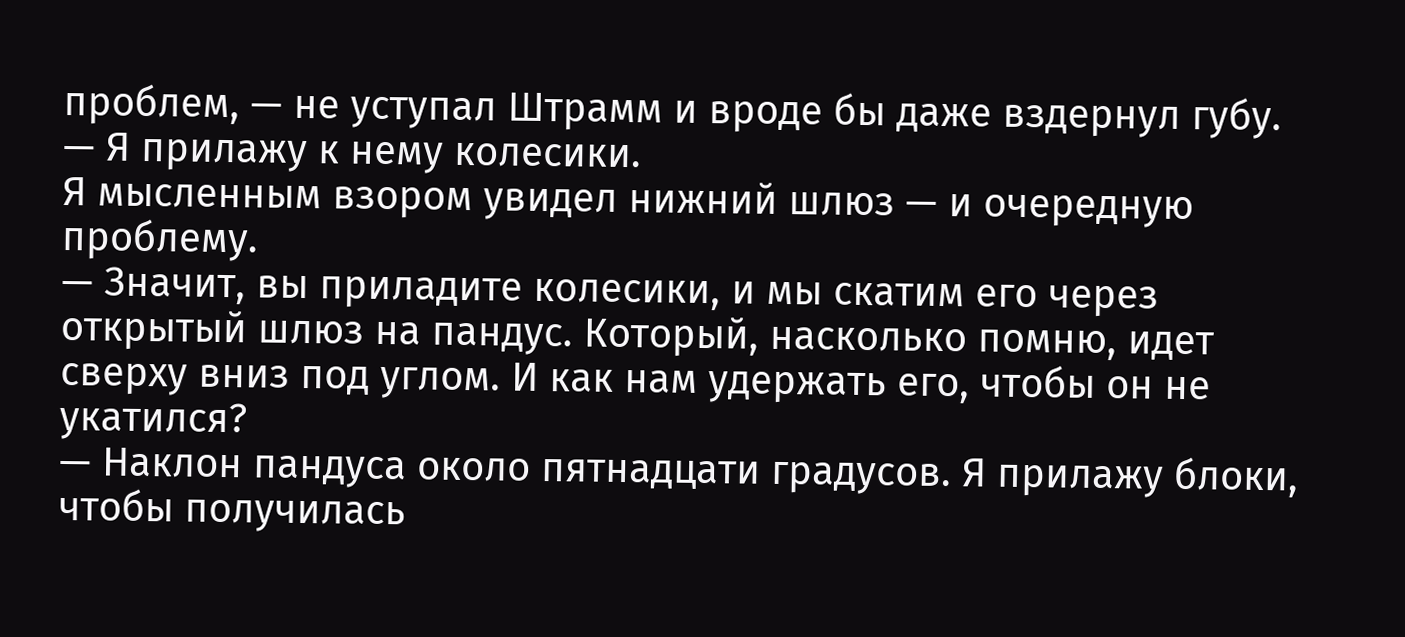проблем, — не уступал Штрамм и вроде бы даже вздернул губу. — Я прилажу к нему колесики.
Я мысленным взором увидел нижний шлюз — и очередную проблему.
— Значит, вы приладите колесики, и мы скатим его через открытый шлюз на пандус. Который, насколько помню, идет сверху вниз под углом. И как нам удержать его, чтобы он не укатился?
— Наклон пандуса около пятнадцати градусов. Я прилажу блоки, чтобы получилась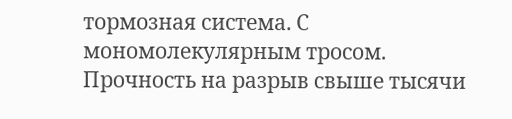тормозная система. С мономолекулярным тросом. Прочность на разрыв свыше тысячи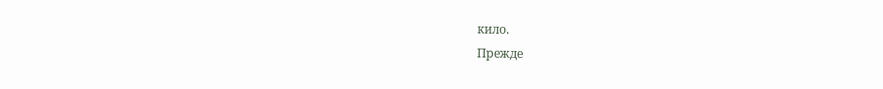кило.
Прежде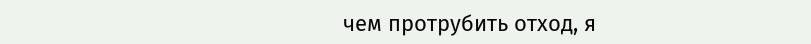чем протрубить отход, я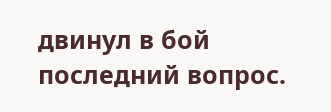двинул в бой последний вопрос.